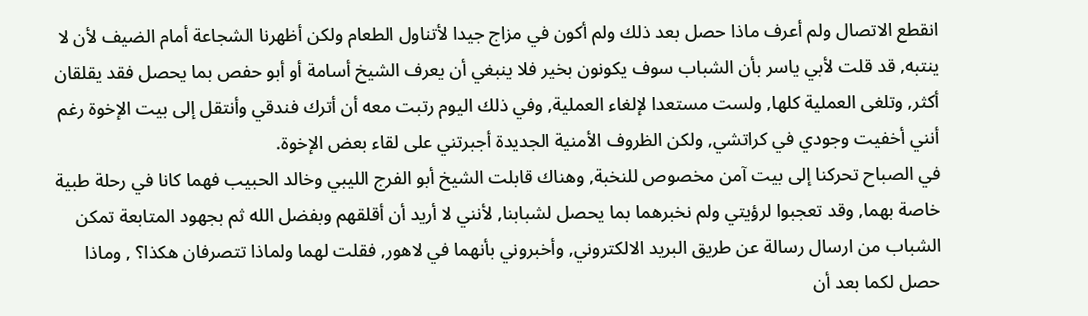انقطع الاتصال ولم أعرف ماذا حصل بعد ذلك ولم أكون في مزاج جيدا لأتناول الطعام ولكن أظهرنا الشجاعة أمام الضيف لأن لا ينتبه, قد قلت لأبي ياسر بأن الشباب سوف يكونون بخير فلا ينبغي أن يعرف الشيخ أسامة أو أبو حفص بما يحصل فقد يقلقان أكثر, وتلغى العملية كلها, ولست مستعدا لإلغاء العملية, وفي ذلك اليوم رتبت معه أن أترك فندقي وأنتقل إلى بيت الإخوة رغم أنني أخفيت وجودي في كراتشي, ولكن الظروف الأمنية الجديدة أجبرتني على لقاء بعض الإخوة.
في الصباح تحركنا إلى بيت آمن مخصوص للنخبة, وهناك قابلت الشيخ أبو الفرج الليبي وخالد الحبيب فهما كانا في رحلة طبية خاصة بهما, وقد تعجبوا لرؤيتي ولم نخبرهما بما يحصل لشبابنا, لأنني لا أريد أن أقلقهم وبفضل الله ثم بجهود المتابعة تمكن الشباب من ارسال رسالة عن طريق البريد الالكتروني, وأخبروني بأنهما في لاهور, فقلت لهما ولماذا تتصرفان هكذا؟ , وماذا حصل لكما بعد أن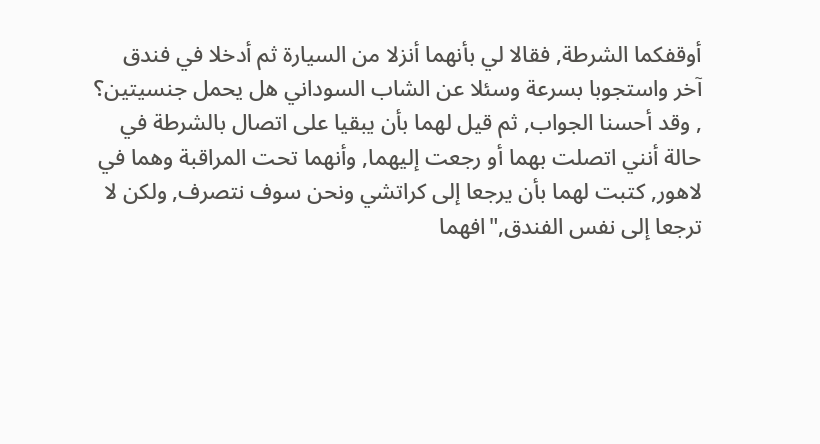أوقفكما الشرطة, فقالا لي بأنهما أنزلا من السيارة ثم أدخلا في فندق آخر واستجوبا بسرعة وسئلا عن الشاب السوداني هل يحمل جنسيتين؟ , وقد أحسنا الجواب, ثم قيل لهما بأن يبقيا على اتصال بالشرطة في حالة أنني اتصلت بهما أو رجعت إليهما, وأنهما تحت المراقبة وهما في لاهور, كتبت لهما بأن يرجعا إلى كراتشي ونحن سوف نتصرف, ولكن لا ترجعا إلى نفس الفندق,"افهما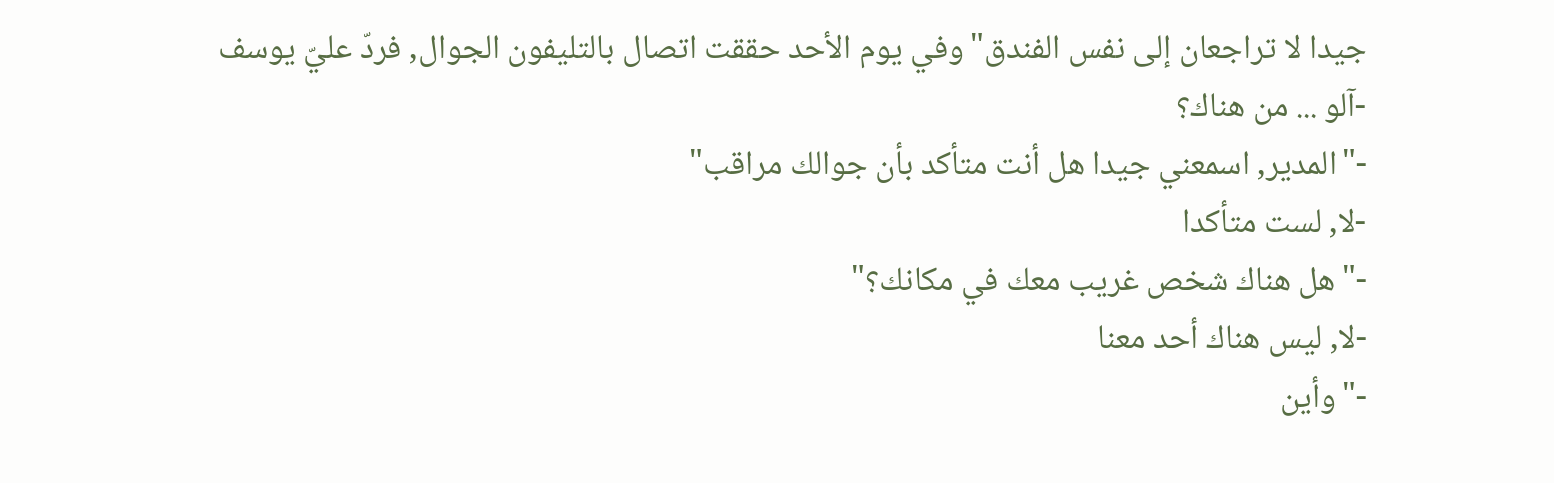جيدا لا تراجعان إلى نفس الفندق"وفي يوم الأحد حققت اتصال بالتليفون الجوال, فردّ عليّ يوسف
-آلو ... من هناك؟
-"المدير, اسمعني جيدا هل أنت متأكد بأن جوالك مراقب"
-لا, لست متأكدا
-"هل هناك شخص غريب معك في مكانك؟"
-لا, ليس هناك أحد معنا
-"وأين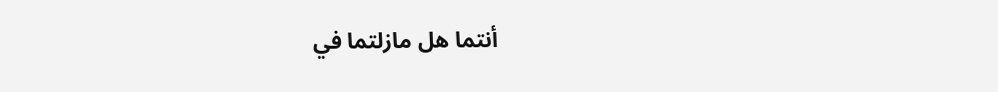أنتما هل مازلتما في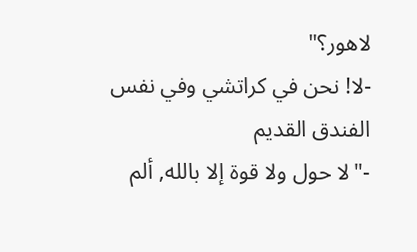لاهور؟"
-لا! نحن في كراتشي وفي نفس الفندق القديم
-"لا حول ولا قوة إلا بالله, ألم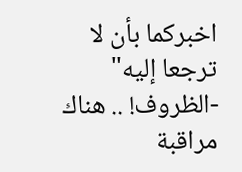اخبركما بأن لا ترجعا إليه"
-الظروف! .. هناك مراقبة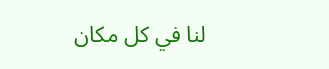لنا في كل مكان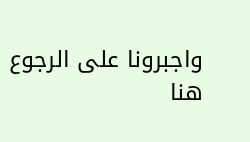واجبرونا على الرجوع هنا